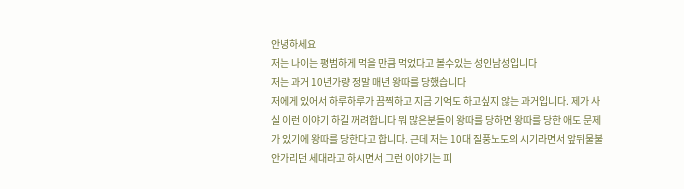안녕하세요
저는 나이는 평범하게 먹을 만큼 먹었다고 볼수있는 성인남성입니다
저는 과거 10년가량 정말 매년 왕따를 당했습니다
저에게 있어서 하루하루가 끔찍하고 지금 기억도 하고싶지 않는 과거입니다. 제가 사실 이런 이야기 하길 꺼려합니다 뭐 많은분들이 왕따를 당하면 왕따를 당한 애도 문제가 있기에 왕따를 당한다고 합니다. 근데 저는 10대 질풍노도의 시기라면서 앞뒤물불안가리던 세대라고 하시면서 그런 이야기는 피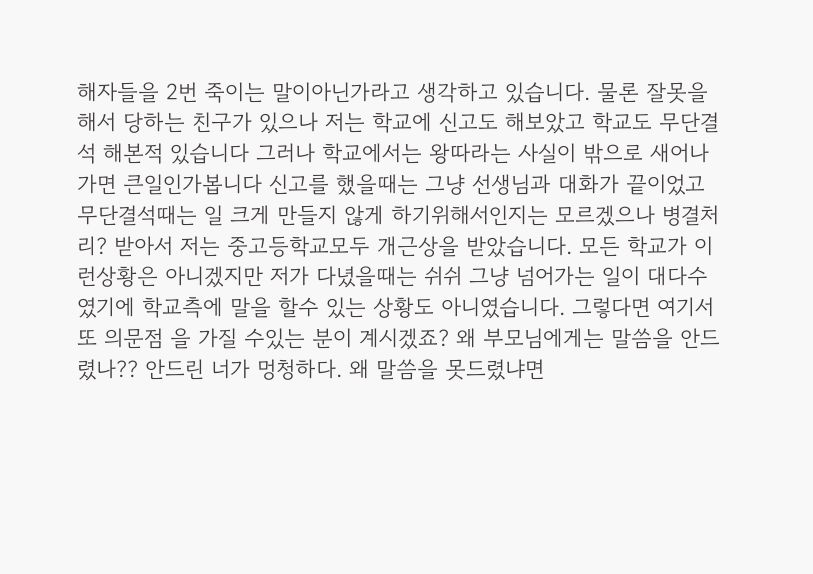해자들을 2번 죽이는 말이아닌가라고 생각하고 있습니다. 물론 잘못을해서 당하는 친구가 있으나 저는 학교에 신고도 해보았고 학교도 무단결석 해본적 있습니다 그러나 학교에서는 왕따라는 사실이 밖으로 새어나가면 큰일인가봅니다 신고를 했을때는 그냥 선생님과 대화가 끝이었고 무단결석때는 일 크게 만들지 않게 하기위해서인지는 모르겠으나 병결처리? 받아서 저는 중고등학교모두 개근상을 받았습니다. 모든 학교가 이런상황은 아니겠지만 저가 다녔을때는 쉬쉬 그냥 넘어가는 일이 대다수였기에 학교측에 말을 할수 있는 상황도 아니였습니다. 그렇다면 여기서 또 의문점 을 가질 수있는 분이 계시겠죠? 왜 부모님에게는 말씀을 안드렸나?? 안드린 너가 멍청하다. 왜 말씀을 못드렸냐면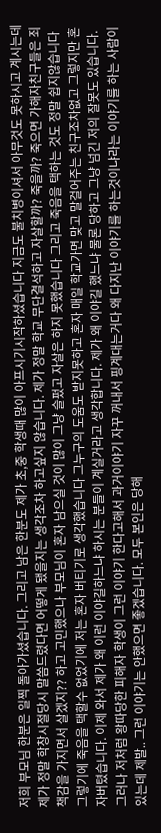저희 부모님 한분은 일찍 돌아가셨습니다. 그리고 남은 한분도 제가 초,중 학생때 많이 아프시기시작하셨습니다 지금도 불치병이셔서 아무것도 못하시고 계시는데 제가 정말 학창시절당시 말씀드렸다면 어떻게 됐을지는 생각조차 하고싶지 않습니다. 제가 정말 학교 무단결석하고 자살할까? 죽을까? 죽으면 가해자친구들은 죄책감을 가지면서 살겠지?? 하고 고민했으나 부모님이 혼자 남으실 것이 많이 그냥 슬펐고 자살은 하지 못했습니다 그리고 죽음을 택하는 것도 정말 쉽지않습니다 그렇기에 죽음을 택할수 없었기에 저는 혼자 버티기로 생각했습니다 그누구의 도움도 받지못하고 혼자 매일 학교가면 맞고 말걸어주는 친구조차없고 그렇지만 혼자버텼습니다. 이제 와서 제가 왜 이런 이야길하느냐 하시는 분들이 계실거라고 생각합니다. 제가 왜 이야길 했느냐 물론 당하고 그냥 넘긴 저의 잘못도 있습니다. 그러나 저처럼 왕따당한 피해자 학생이 그런 이야기 한다고해서 과거이야기 자꾸 꺼내서 핑계대는거다 왜 다지난 이야기를 하는것이냐라는 이야기를 하는 사람이 있는데 제발.. 그런 이야기는 안했으면 좋겠습니다. 모두 본인은 당해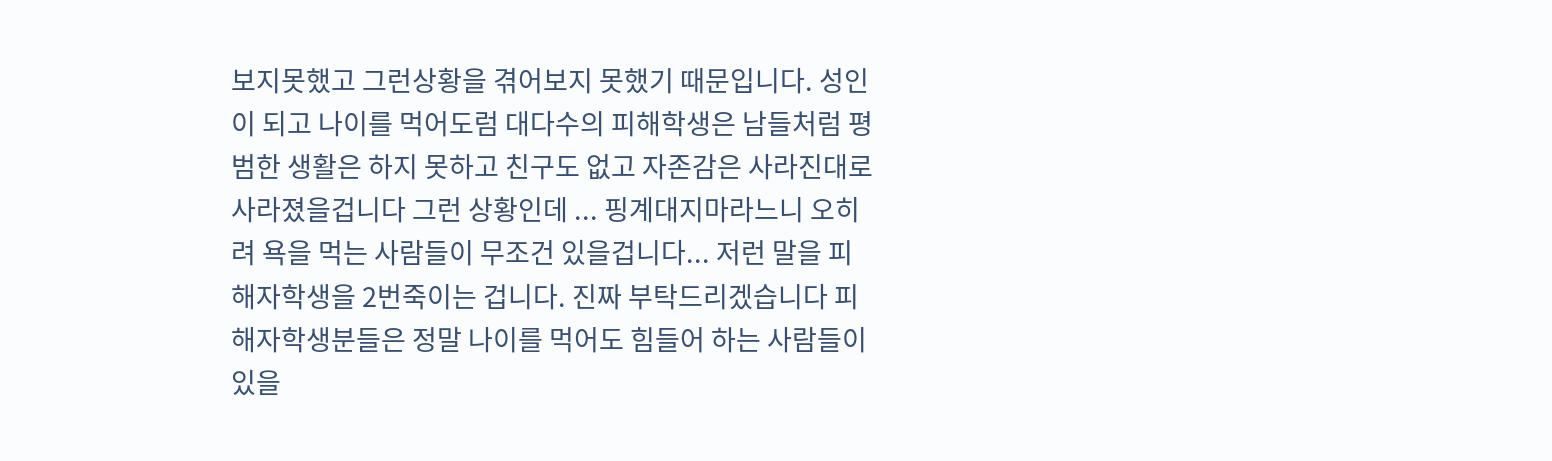보지못했고 그런상황을 겪어보지 못했기 때문입니다. 성인이 되고 나이를 먹어도럼 대다수의 피해학생은 남들처럼 평범한 생활은 하지 못하고 친구도 없고 자존감은 사라진대로 사라졌을겁니다 그런 상황인데 ... 핑계대지마라느니 오히려 욕을 먹는 사람들이 무조건 있을겁니다... 저런 말을 피해자학생을 2번죽이는 겁니다. 진짜 부탁드리겠습니다 피해자학생분들은 정말 나이를 먹어도 힘들어 하는 사람들이 있을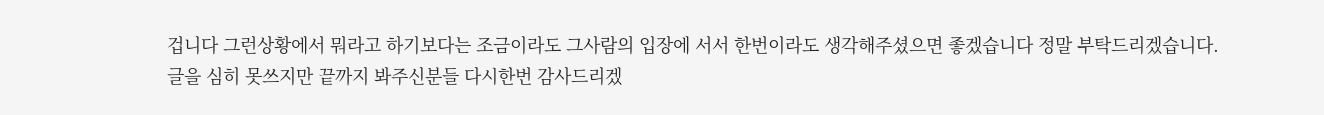겁니다 그런상황에서 뭐라고 하기보다는 조금이라도 그사람의 입장에 서서 한번이라도 생각해주셨으면 좋겠습니다 정말 부탁드리겠습니다.
글을 심히 못쓰지만 끝까지 봐주신분들 다시한번 감사드리겠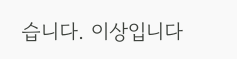습니다. 이상입니다